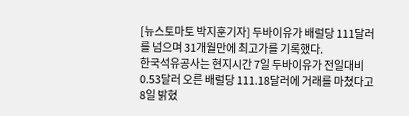[뉴스토마토 박지훈기자] 두바이유가 배럴당 111달러를 넘으며 31개월만에 최고가를 기록했다.
한국석유공사는 현지시간 7일 두바이유가 전일대비 0.53달러 오른 배럴당 111.18달러에 거래를 마쳤다고 8일 밝혔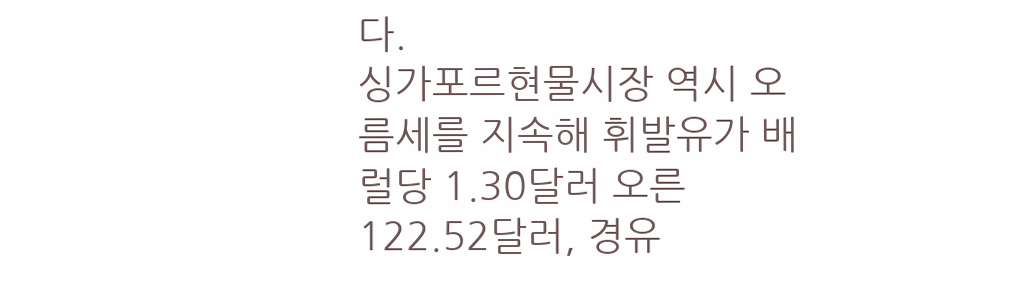다.
싱가포르현물시장 역시 오름세를 지속해 휘발유가 배럴당 1.30달러 오른 122.52달러, 경유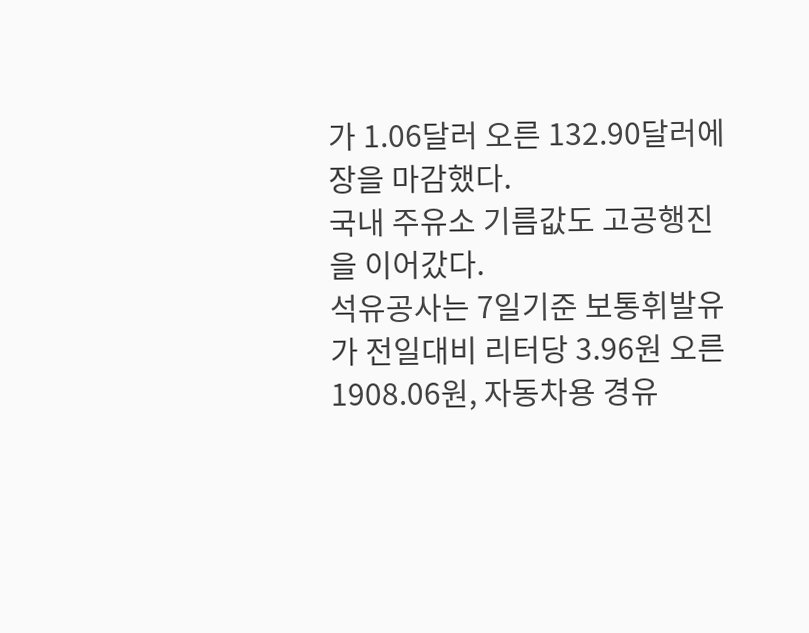가 1.06달러 오른 132.90달러에 장을 마감했다.
국내 주유소 기름값도 고공행진을 이어갔다.
석유공사는 7일기준 보통휘발유가 전일대비 리터당 3.96원 오른 1908.06원, 자동차용 경유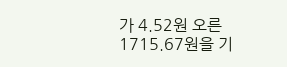가 4.52원 오른 1715.67원을 기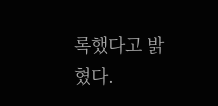록했다고 밝혔다.